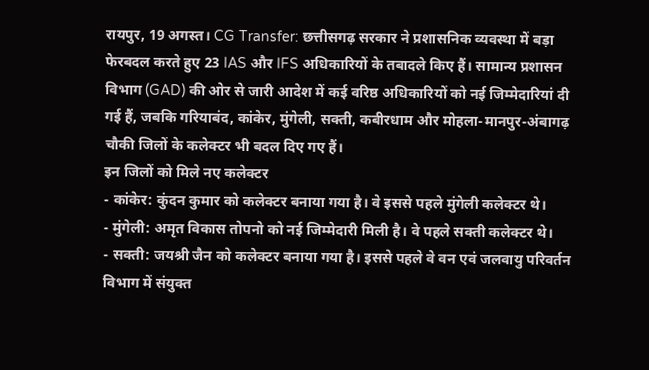रायपुर, 19 अगस्त। CG Transfer: छत्तीसगढ़ सरकार ने प्रशासनिक व्यवस्था में बड़ा फेरबदल करते हुए 23 IAS और IFS अधिकारियों के तबादले किए हैं। सामान्य प्रशासन विभाग (GAD) की ओर से जारी आदेश में कई वरिष्ठ अधिकारियों को नई जिम्मेदारियां दी गई हैं, जबकि गरियाबंद, कांकेर, मुंगेली, सक्ती, कबीरधाम और मोहला-मानपुर-अंबागढ़ चौकी जिलों के कलेक्टर भी बदल दिए गए हैं।
इन जिलों को मिले नए कलेक्टर
- कांकेर: कुंदन कुमार को कलेक्टर बनाया गया है। वे इससे पहले मुंगेली कलेक्टर थे।
- मुंगेली: अमृत विकास तोपनो को नई जिम्मेदारी मिली है। वे पहले सक्ती कलेक्टर थे।
- सक्ती: जयश्री जैन को कलेक्टर बनाया गया है। इससे पहले वे वन एवं जलवायु परिवर्तन विभाग में संयुक्त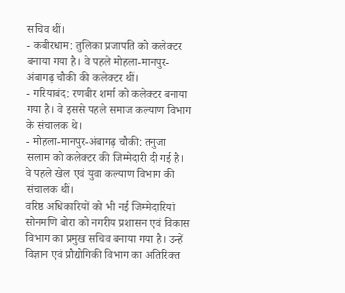सचिव थीं।
- कबीरधाम: तुलिका प्रजापति को कलेक्टर बनाया गया है। वे पहले मोहला-मानपुर-अंबागढ़ चौकी की कलेक्टर थीं।
- गरियाबंद: रणबीर शर्मा को कलेक्टर बनाया गया है। वे इससे पहले समाज कल्याण विभाग के संचालक थे।
- मोहला-मानपुर-अंबागढ़ चौकी: तनुजा सलाम को कलेक्टर की जिम्मेदारी दी गई है। वे पहले खेल एवं युवा कल्याण विभाग की संचालक थीं।
वरिष्ठ अधिकारियों को भी नई जिम्मेदारियां
सोनमणि बोरा को नगरीय प्रशासन एवं विकास विभाग का प्रमुख सचिव बनाया गया है। उन्हें विज्ञान एवं प्रौद्योगिकी विभाग का अतिरिक्त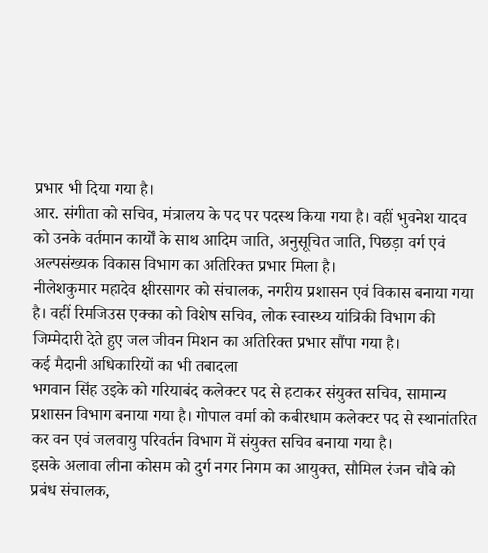प्रभार भी दिया गया है।
आर. संगीता को सचिव, मंत्रालय के पद पर पदस्थ किया गया है। वहीं भुवनेश यादव को उनके वर्तमान कार्यों के साथ आदिम जाति, अनुसूचित जाति, पिछड़ा वर्ग एवं अल्पसंख्यक विकास विभाग का अतिरिक्त प्रभार मिला है।
नीलेशकुमार महादेव क्षीरसागर को संचालक, नगरीय प्रशासन एवं विकास बनाया गया है। वहीं रिमजिउस एक्का को विशेष सचिव, लोक स्वास्थ्य यांत्रिकी विभाग की जिम्मेदारी देते हुए जल जीवन मिशन का अतिरिक्त प्रभार सौंपा गया है।
कई मैदानी अधिकारियों का भी तबादला
भगवान सिंह उइके को गरियाबंद कलेक्टर पद से हटाकर संयुक्त सचिव, सामान्य प्रशासन विभाग बनाया गया है। गोपाल वर्मा को कबीरधाम कलेक्टर पद से स्थानांतरित कर वन एवं जलवायु परिवर्तन विभाग में संयुक्त सचिव बनाया गया है।
इसके अलावा लीना कोसम को दुर्ग नगर निगम का आयुक्त, सौमिल रंजन चौबे को प्रबंध संचालक,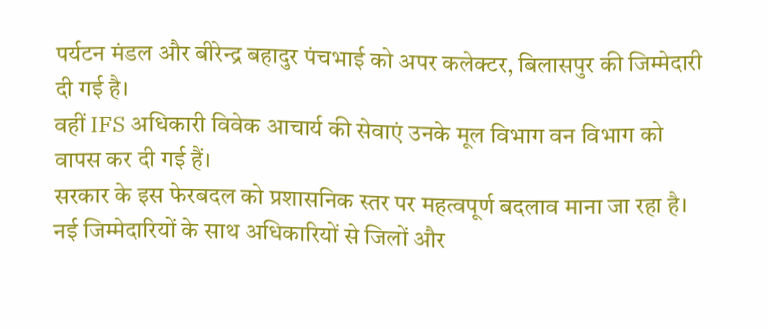पर्यटन मंडल और बीरेन्द्र बहादुर पंचभाई को अपर कलेक्टर, बिलासपुर की जिम्मेदारी दी गई है।
वहीं IFS अधिकारी विवेक आचार्य की सेवाएं उनके मूल विभाग वन विभाग को वापस कर दी गई हैं।
सरकार के इस फेरबदल को प्रशासनिक स्तर पर महत्वपूर्ण बदलाव माना जा रहा है। नई जिम्मेदारियों के साथ अधिकारियों से जिलों और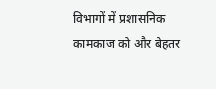विभागों में प्रशासनिक कामकाज को और बेहतर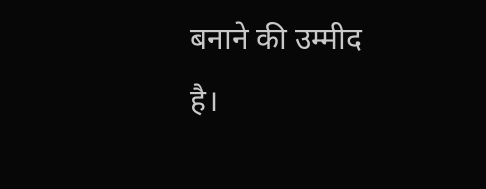बनाने की उम्मीद है।